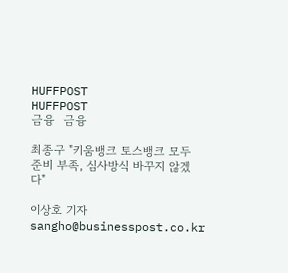HUFFPOST
HUFFPOST
금융  금융

최종구 "키움뱅크 토스뱅크 모두 준비 부족, 심사방식 바꾸지 않겠다"

이상호 기자 sangho@businesspost.co.kr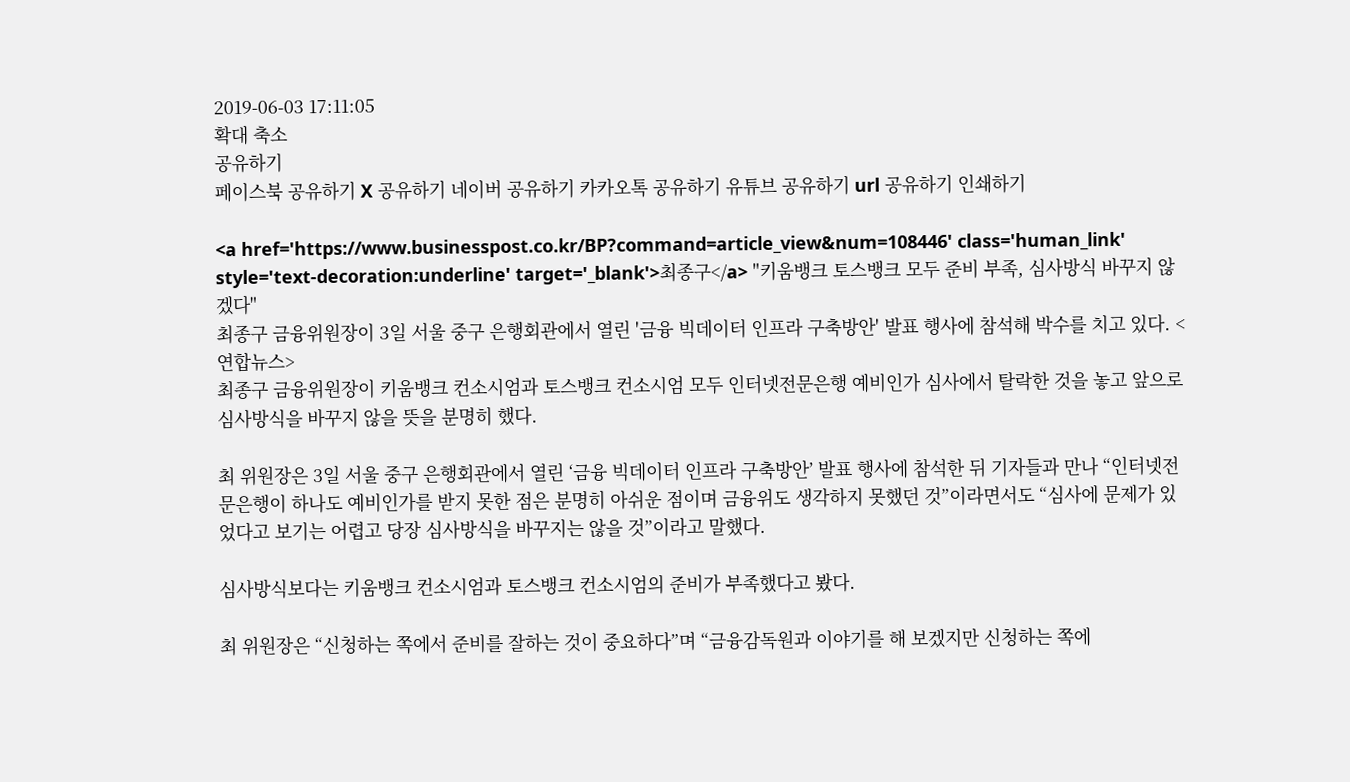2019-06-03 17:11:05
확대 축소
공유하기
페이스북 공유하기 X 공유하기 네이버 공유하기 카카오톡 공유하기 유튜브 공유하기 url 공유하기 인쇄하기

<a href='https://www.businesspost.co.kr/BP?command=article_view&num=108446' class='human_link' style='text-decoration:underline' target='_blank'>최종구</a> "키움뱅크 토스뱅크 모두 준비 부족, 심사방식 바꾸지 않겠다"
최종구 금융위원장이 3일 서울 중구 은행회관에서 열린 '금융 빅데이터 인프라 구축방안' 발표 행사에 참석해 박수를 치고 있다. <연합뉴스>
최종구 금융위원장이 키움뱅크 컨소시엄과 토스뱅크 컨소시엄 모두 인터넷전문은행 예비인가 심사에서 탈락한 것을 놓고 앞으로 심사방식을 바꾸지 않을 뜻을 분명히 했다.

최 위원장은 3일 서울 중구 은행회관에서 열린 ‘금융 빅데이터 인프라 구축방안’ 발표 행사에 참석한 뒤 기자들과 만나 “인터넷전문은행이 하나도 예비인가를 받지 못한 점은 분명히 아쉬운 점이며 금융위도 생각하지 못했던 것”이라면서도 “심사에 문제가 있었다고 보기는 어렵고 당장 심사방식을 바꾸지는 않을 것”이라고 말했다.

심사방식보다는 키움뱅크 컨소시엄과 토스뱅크 컨소시엄의 준비가 부족했다고 봤다.

최 위원장은 “신청하는 쪽에서 준비를 잘하는 것이 중요하다”며 “금융감독원과 이야기를 해 보겠지만 신청하는 쪽에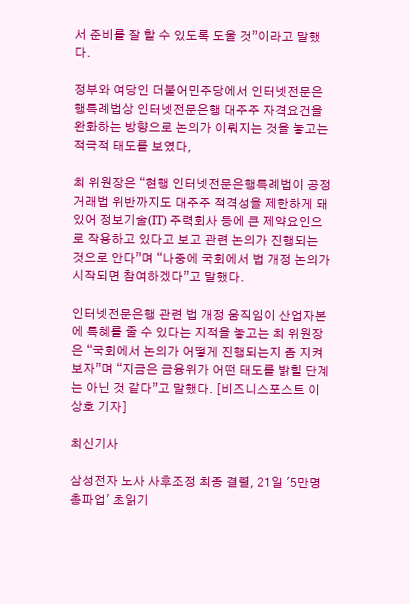서 준비를 잘 할 수 있도록 도울 것”이라고 말했다.

정부와 여당인 더불어민주당에서 인터넷전문은행특례법상 인터넷전문은행 대주주 자격요건을 완화하는 방향으로 논의가 이뤄지는 것을 놓고는 적극적 태도를 보였다,

최 위원장은 “현행 인터넷전문은행특례법이 공정거래법 위반까지도 대주주 적격성을 제한하게 돼 있어 정보기술(IT) 주력회사 등에 큰 제약요인으로 작용하고 있다고 보고 관련 논의가 진행되는 것으로 안다”며 “나중에 국회에서 법 개정 논의가 시작되면 참여하겠다”고 말했다.

인터넷전문은행 관련 법 개정 움직임이 산업자본에 특혜를 줄 수 있다는 지적을 놓고는 최 위원장은 “국회에서 논의가 어떻게 진행되는지 좀 지켜보자”며 “지금은 금융위가 어떤 태도를 밝힐 단계는 아닌 것 같다”고 말했다. [비즈니스포스트 이상호 기자]

최신기사

삼성전자 노사 사후조정 최종 결렬, 21일 '5만명 총파업' 초읽기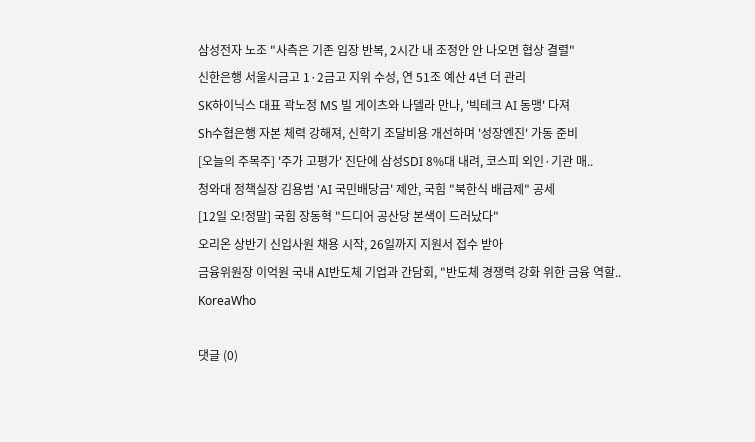삼성전자 노조 "사측은 기존 입장 반복, 2시간 내 조정안 안 나오면 협상 결렬"
신한은행 서울시금고 1·2금고 지위 수성, 연 51조 예산 4년 더 관리
SK하이닉스 대표 곽노정 MS 빌 게이츠와 나델라 만나, '빅테크 AI 동맹' 다져
Sh수협은행 자본 체력 강해져, 신학기 조달비용 개선하며 '성장엔진' 가동 준비
[오늘의 주목주] '주가 고평가' 진단에 삼성SDI 8%대 내려, 코스피 외인·기관 매..
청와대 정책실장 김용범 'AI 국민배당금' 제안, 국힘 "북한식 배급제" 공세
[12일 오!정말] 국힘 장동혁 "드디어 공산당 본색이 드러났다"
오리온 상반기 신입사원 채용 시작, 26일까지 지원서 접수 받아
금융위원장 이억원 국내 AI반도체 기업과 간담회, "반도체 경쟁력 강화 위한 금융 역할..
KoreaWho

댓글 (0)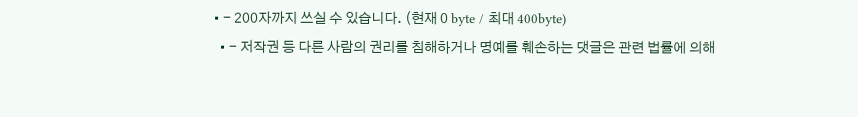• - 200자까지 쓰실 수 있습니다. (현재 0 byte / 최대 400byte)
  • - 저작권 등 다른 사람의 권리를 침해하거나 명예를 훼손하는 댓글은 관련 법률에 의해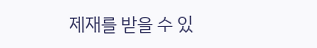제재를 받을 수 있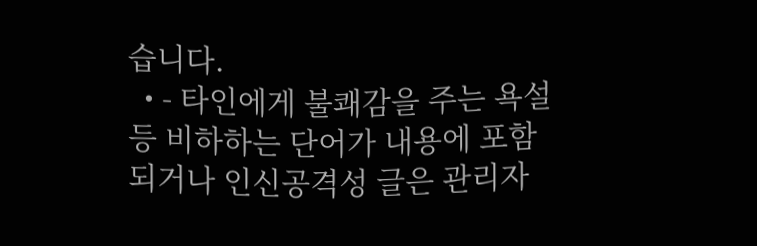습니다.
  • - 타인에게 불쾌감을 주는 욕설 등 비하하는 단어가 내용에 포함되거나 인신공격성 글은 관리자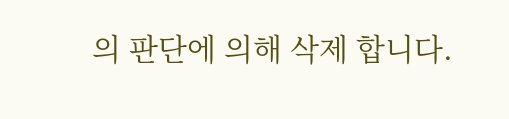의 판단에 의해 삭제 합니다.